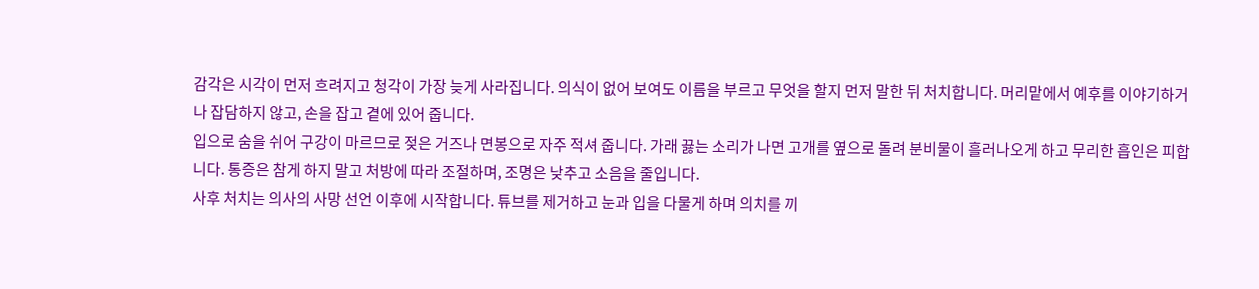감각은 시각이 먼저 흐려지고 청각이 가장 늦게 사라집니다. 의식이 없어 보여도 이름을 부르고 무엇을 할지 먼저 말한 뒤 처치합니다. 머리맡에서 예후를 이야기하거나 잡담하지 않고, 손을 잡고 곁에 있어 줍니다.
입으로 숨을 쉬어 구강이 마르므로 젖은 거즈나 면봉으로 자주 적셔 줍니다. 가래 끓는 소리가 나면 고개를 옆으로 돌려 분비물이 흘러나오게 하고 무리한 흡인은 피합니다. 통증은 참게 하지 말고 처방에 따라 조절하며, 조명은 낮추고 소음을 줄입니다.
사후 처치는 의사의 사망 선언 이후에 시작합니다. 튜브를 제거하고 눈과 입을 다물게 하며 의치를 끼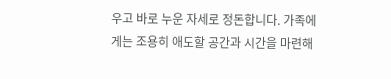우고 바로 누운 자세로 정돈합니다. 가족에게는 조용히 애도할 공간과 시간을 마련해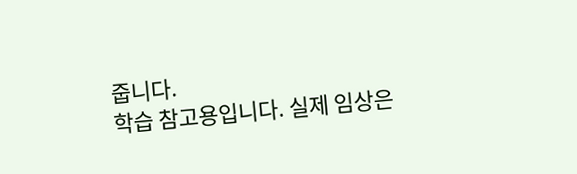줍니다.
학습 참고용입니다. 실제 임상은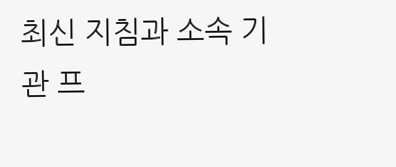최신 지침과 소속 기관 프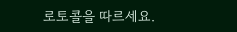로토콜을 따르세요.